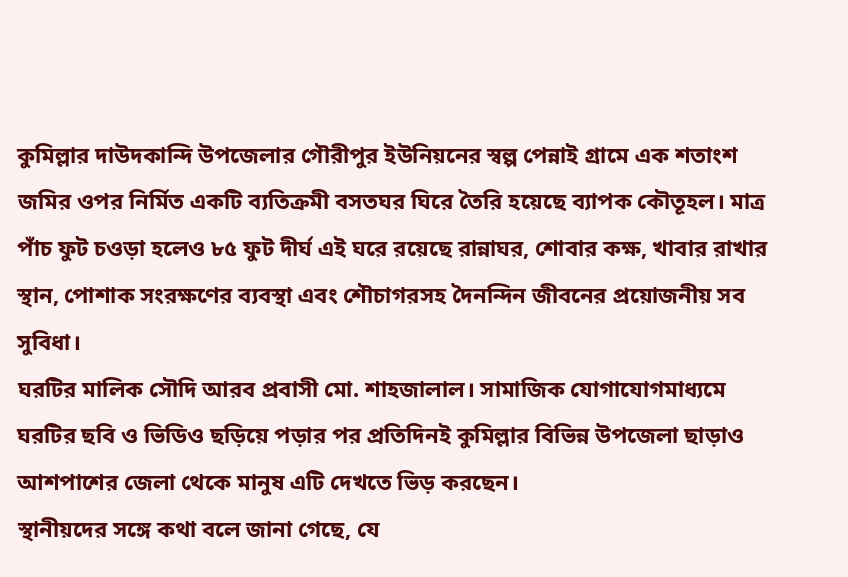কুমিল্লার দাউদকান্দি উপজেলার গৌরীপুর ইউনিয়নের স্বল্প পেন্নাই গ্রামে এক শতাংশ জমির ওপর নির্মিত একটি ব্যতিক্রমী বসতঘর ঘিরে তৈরি হয়েছে ব্যাপক কৌতূহল। মাত্র পাঁচ ফুট চওড়া হলেও ৮৫ ফুট দীর্ঘ এই ঘরে রয়েছে রান্নাঘর, শোবার কক্ষ, খাবার রাখার স্থান, পোশাক সংরক্ষণের ব্যবস্থা এবং শৌচাগরসহ দৈনন্দিন জীবনের প্রয়োজনীয় সব সুবিধা।
ঘরটির মালিক সৌদি আরব প্রবাসী মো. শাহজালাল। সামাজিক যোগাযোগমাধ্যমে ঘরটির ছবি ও ভিডিও ছড়িয়ে পড়ার পর প্রতিদিনই কুমিল্লার বিভিন্ন উপজেলা ছাড়াও আশপাশের জেলা থেকে মানুষ এটি দেখতে ভিড় করছেন।
স্থানীয়দের সঙ্গে কথা বলে জানা গেছে, যে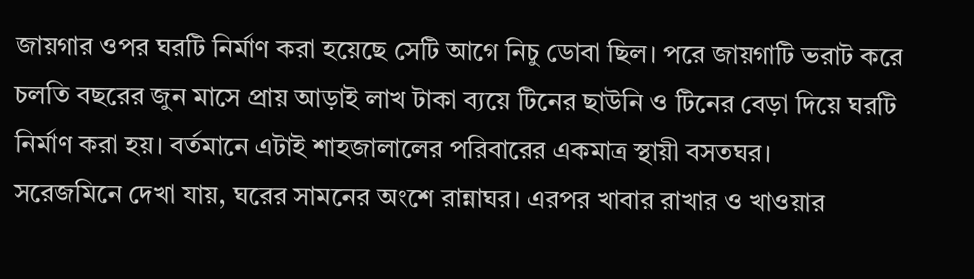জায়গার ওপর ঘরটি নির্মাণ করা হয়েছে সেটি আগে নিচু ডোবা ছিল। পরে জায়গাটি ভরাট করে চলতি বছরের জুন মাসে প্রায় আড়াই লাখ টাকা ব্যয়ে টিনের ছাউনি ও টিনের বেড়া দিয়ে ঘরটি নির্মাণ করা হয়। বর্তমানে এটাই শাহজালালের পরিবারের একমাত্র স্থায়ী বসতঘর।
সরেজমিনে দেখা যায়, ঘরের সামনের অংশে রান্নাঘর। এরপর খাবার রাখার ও খাওয়ার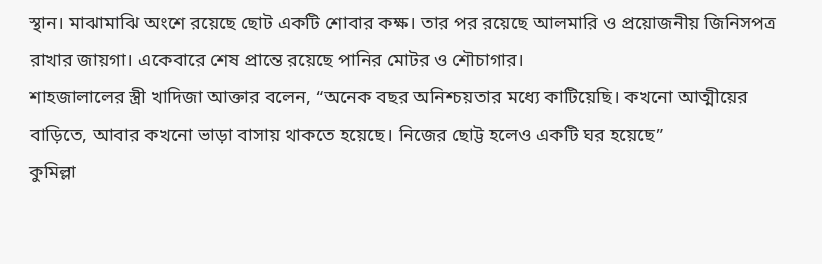স্থান। মাঝামাঝি অংশে রয়েছে ছোট একটি শোবার কক্ষ। তার পর রয়েছে আলমারি ও প্রয়োজনীয় জিনিসপত্র রাখার জায়গা। একেবারে শেষ প্রান্তে রয়েছে পানির মোটর ও শৌচাগার।
শাহজালালের স্ত্রী খাদিজা আক্তার বলেন, “অনেক বছর অনিশ্চয়তার মধ্যে কাটিয়েছি। কখনো আত্মীয়ের বাড়িতে, আবার কখনো ভাড়া বাসায় থাকতে হয়েছে। নিজের ছোট্ট হলেও একটি ঘর হয়েছে”
কুমিল্লা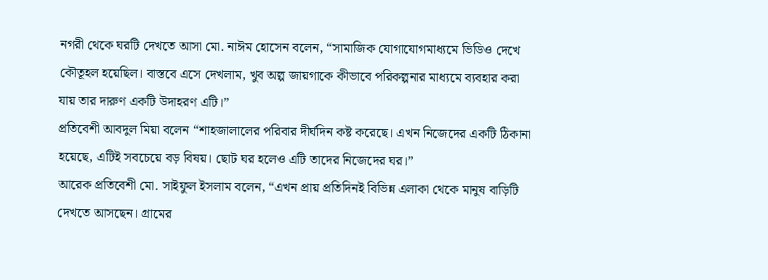নগরী থেকে ঘরটি দেখতে আসা মো. নাঈম হোসেন বলেন, “সামাজিক যোগাযোগমাধ্যমে ভিডিও দেখে কৌতূহল হয়েছিল। বাস্তবে এসে দেখলাম, খুব অল্প জায়গাকে কীভাবে পরিকল্পনার মাধ্যমে ব্যবহার করা যায় তার দারুণ একটি উদাহরণ এটি।”
প্রতিবেশী আবদুল মিয়া বলেন “শাহজালালের পরিবার দীর্ঘদিন কষ্ট করেছে। এখন নিজেদের একটি ঠিকানা হয়েছে, এটিই সবচেয়ে বড় বিষয়। ছোট ঘর হলেও এটি তাদের নিজেদের ঘর।”
আরেক প্রতিবেশী মো. সাইফুল ইসলাম বলেন, “এখন প্রায় প্রতিদিনই বিভিন্ন এলাকা থেকে মানুষ বাড়িটি দেখতে আসছেন। গ্রামের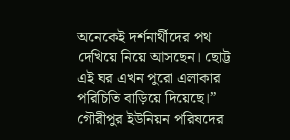অনেকেই দর্শনার্থীদের পথ দেখিয়ে নিয়ে আসছেন। ছোট্ট এই ঘর এখন পুরো এলাকার পরিচিতি বাড়িয়ে দিয়েছে।”
গৌরীপুর ইউনিয়ন পরিষদের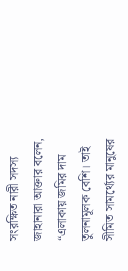সংরক্ষিত নারী সদস্য জাহানারা আক্তার বলেন, “এলাকায় জমির দাম তুলনামূলক বেশি। তাই সীমিত সামর্থ্যের মানুষের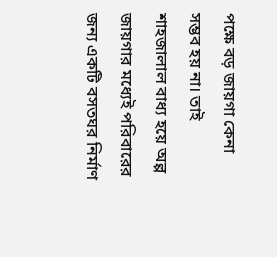পক্ষে বড় জায়গা কেনা সম্ভব হয় না। তাই শাহজালাল বাধ্য হয়ে অল্প জায়গার মধ্যেই পরিবারের জন্য একটি বসতঘর নির্মাণ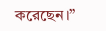করেছেন।”